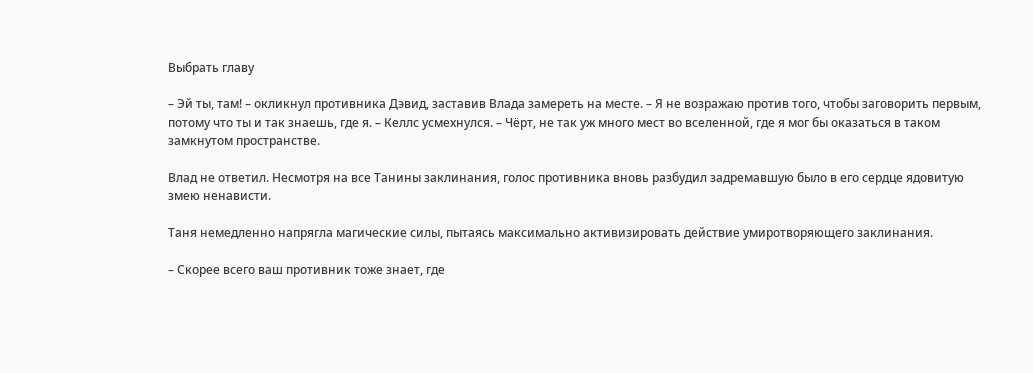Выбрать главу

– Эй ты, там! – окликнул противника Дэвид, заставив Влада замереть на месте. – Я не возражаю против того, чтобы заговорить первым, потому что ты и так знаешь, где я. – Келлс усмехнулся. – Чёрт, не так уж много мест во вселенной, где я мог бы оказаться в таком замкнутом пространстве.

Влад не ответил. Несмотря на все Танины заклинания, голос противника вновь разбудил задремавшую было в его сердце ядовитую змею ненависти.

Таня немедленно напрягла магические силы, пытаясь максимально активизировать действие умиротворяющего заклинания.

– Скорее всего ваш противник тоже знает, где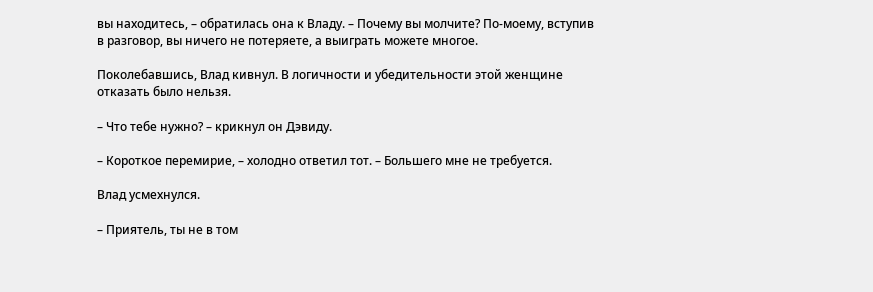вы находитесь, – обратилась она к Владу. – Почему вы молчите? По-моему, вступив в разговор, вы ничего не потеряете, а выиграть можете многое.

Поколебавшись, Влад кивнул. В логичности и убедительности этой женщине отказать было нельзя.

– Что тебе нужно? – крикнул он Дэвиду.

– Короткое перемирие, – холодно ответил тот. – Большего мне не требуется.

Влад усмехнулся.

– Приятель, ты не в том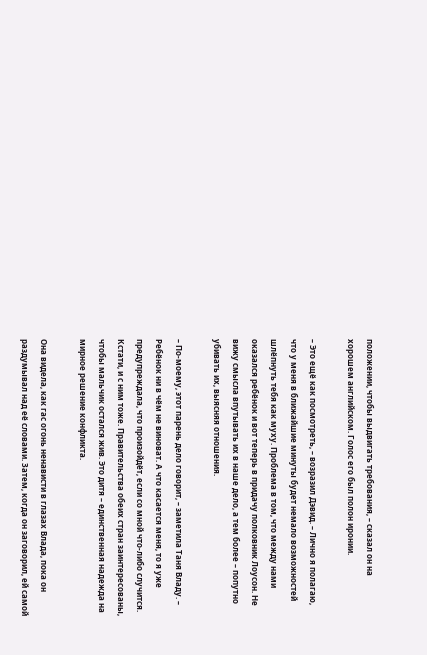положении, чтобы выдвигать требования, – сказал он на хорошем английском. Голос его был полон иронии.

– Это ещё как посмотреть, – возразил Дэвид. – Лично я полагаю, что у меня в ближайшие минуты будет немало возможностей шлёпнуть тебя как муху. Проблема в том, что между нами оказался ребёнок и вот теперь в придачу полковник Лоусон. Не вижу смысла впутывать их в наше дело, а тем более – попутно убивать их, выясняя отношения.

– По-моему, этот парень дело говорит, – заметила Таня Владу. – Ребёнок ни в чём не виноват. А что касается меня, то я уже предупреждала, что произойдёт, если со мной что-либо случится. Кстати, и с ним тоже. Правительства обеих стран заинтересованы, чтобы мальчик остался жив. Это дитя – единственная надежда на мирное решение конфликта.

Она видела, как гас огонь ненависти в глазах Влада, пока он раздумывал над её словами. Затем, когда он заговорил, ей самой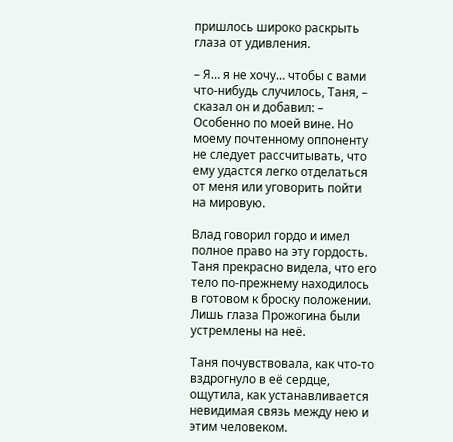пришлось широко раскрыть глаза от удивления.

– Я… я не хочу… чтобы с вами что-нибудь случилось, Таня, – сказал он и добавил: – Особенно по моей вине. Но моему почтенному оппоненту не следует рассчитывать, что ему удастся легко отделаться от меня или уговорить пойти на мировую.

Влад говорил гордо и имел полное право на эту гордость. Таня прекрасно видела, что его тело по-прежнему находилось в готовом к броску положении. Лишь глаза Прожогина были устремлены на неё.

Таня почувствовала, как что-то вздрогнуло в её сердце, ощутила, как устанавливается невидимая связь между нею и этим человеком.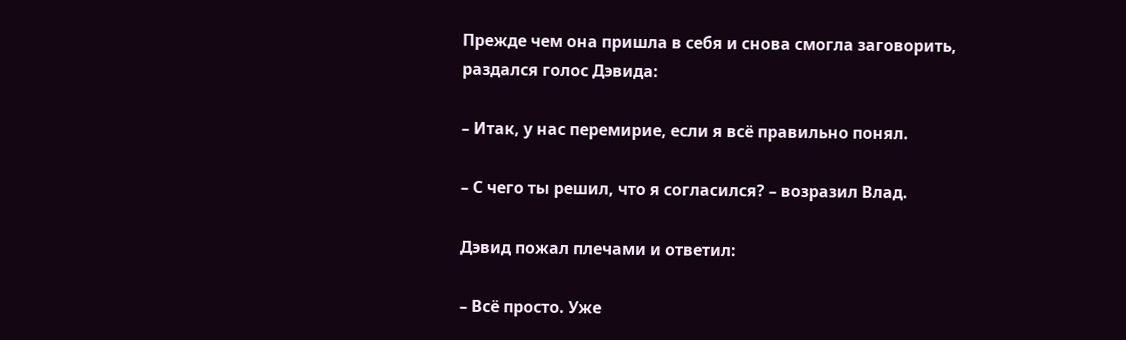Прежде чем она пришла в себя и снова смогла заговорить, раздался голос Дэвида:

– Итак, у нас перемирие, если я всё правильно понял.

– С чего ты решил, что я согласился? – возразил Влад.

Дэвид пожал плечами и ответил:

– Всё просто. Уже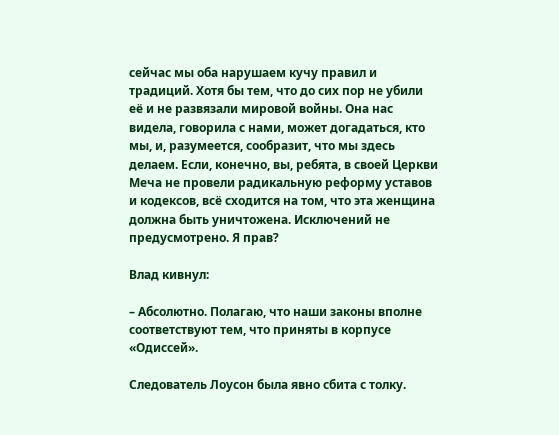сейчас мы оба нарушаем кучу правил и традиций. Хотя бы тем, что до сих пор не убили её и не развязали мировой войны. Она нас видела, говорила с нами, может догадаться, кто мы, и, разумеется, сообразит, что мы здесь делаем. Если, конечно, вы, ребята, в своей Церкви Меча не провели радикальную реформу уставов и кодексов, всё сходится на том, что эта женщина должна быть уничтожена. Исключений не предусмотрено. Я прав?

Влад кивнул:

– Абсолютно. Полагаю, что наши законы вполне соответствуют тем, что приняты в корпусе «Одиссей».

Cледователь Лоусон была явно сбита с толку.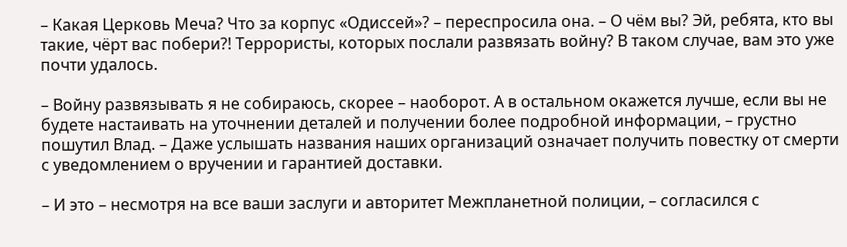– Какая Церковь Меча? Что за корпус «Одиссей»? – переспросила она. – О чём вы? Эй, ребята, кто вы такие, чёрт вас побери?! Террористы, которых послали развязать войну? В таком случае, вам это уже почти удалось.

– Войну развязывать я не собираюсь, скорее – наоборот. А в остальном окажется лучше, если вы не будете настаивать на уточнении деталей и получении более подробной информации, – грустно пошутил Влад. – Даже услышать названия наших организаций означает получить повестку от смерти с уведомлением о вручении и гарантией доставки.

– И это – несмотря на все ваши заслуги и авторитет Межпланетной полиции, – согласился с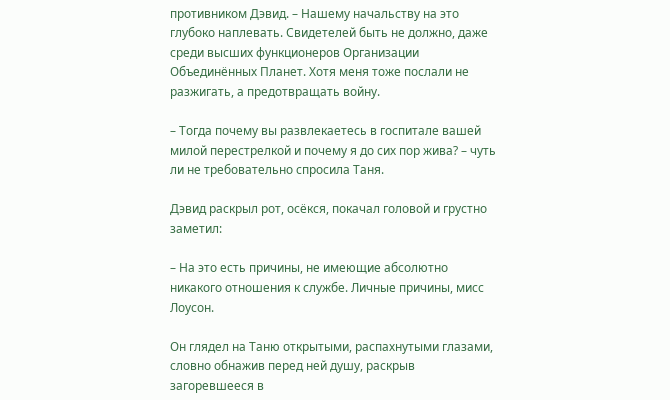противником Дэвид. – Нашему начальству на это глубоко наплевать. Свидетелей быть не должно, даже среди высших функционеров Организации Объединённых Планет. Хотя меня тоже послали не разжигать, а предотвращать войну.

– Тогда почему вы развлекаетесь в госпитале вашей милой перестрелкой и почему я до сих пор жива? – чуть ли не требовательно спросила Таня.

Дэвид раскрыл рот, осёкся, покачал головой и грустно заметил:

– На это есть причины, не имеющие абсолютно никакого отношения к службе. Личные причины, мисс Лоусон.

Он глядел на Таню открытыми, распахнутыми глазами, словно обнажив перед ней душу, раскрыв загоревшееся в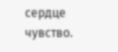сердце чувство.